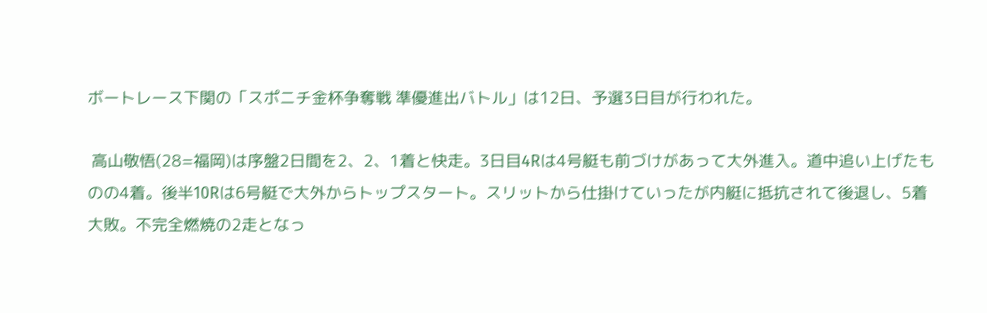ボートレース下関の「スポニチ金杯争奪戦 準優進出バトル」は12日、予選3日目が行われた。

 高山敬悟(28=福岡)は序盤2日間を2、2、1着と快走。3日目4Rは4号艇も前づけがあって大外進入。道中追い上げたものの4着。後半10Rは6号艇で大外からトップスタート。スリットから仕掛けていったが内艇に抵抗されて後退し、5着大敗。不完全燃焼の2走となっ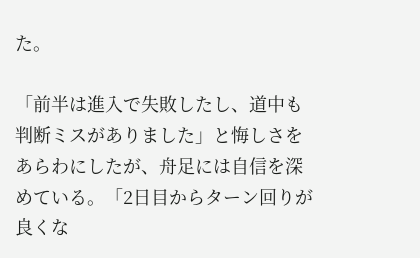た。

「前半は進入で失敗したし、道中も判断ミスがありました」と悔しさをあらわにしたが、舟足には自信を深めている。「2日目からターン回りが良くな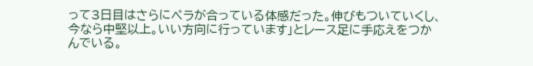って3日目はさらにペラが合っている体感だった。伸びもついていくし、今なら中堅以上。いい方向に行っています」とレース足に手応えをつかんでいる。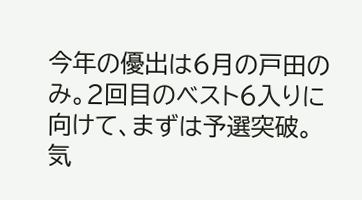今年の優出は6月の戸田のみ。2回目のベスト6入りに向けて、まずは予選突破。気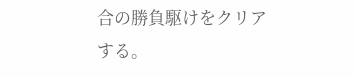合の勝負駆けをクリアする。